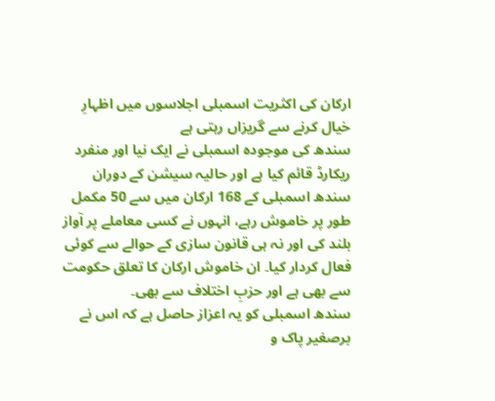ارکان کی اکثریت اسمبلی اجلاسوں میں اظہارِ خیال کرنے سے گریزاں رہتی ہے
سندھ کی موجودہ اسمبلی نے ایک نیا اور منفرد ریکارڈ قائم کیا ہے اور حالیہ سیشن کے دوران سندھ اسمبلی کے 168 ارکان میں سے 50 مکمل طور پر خاموش رہے، انہوں نے کسی معاملے پر آواز بلند کی اور نہ ہی قانون سازی کے حوالے سے کوئی فعال کردار کیا۔ ان خاموش ارکان کا تعلق حکومت سے بھی ہے اور حزبِ اختلاف سے بھی۔
سندھ اسمبلی کو یہ اعزاز حاصل ہے کہ اس نے برصغیر پاک و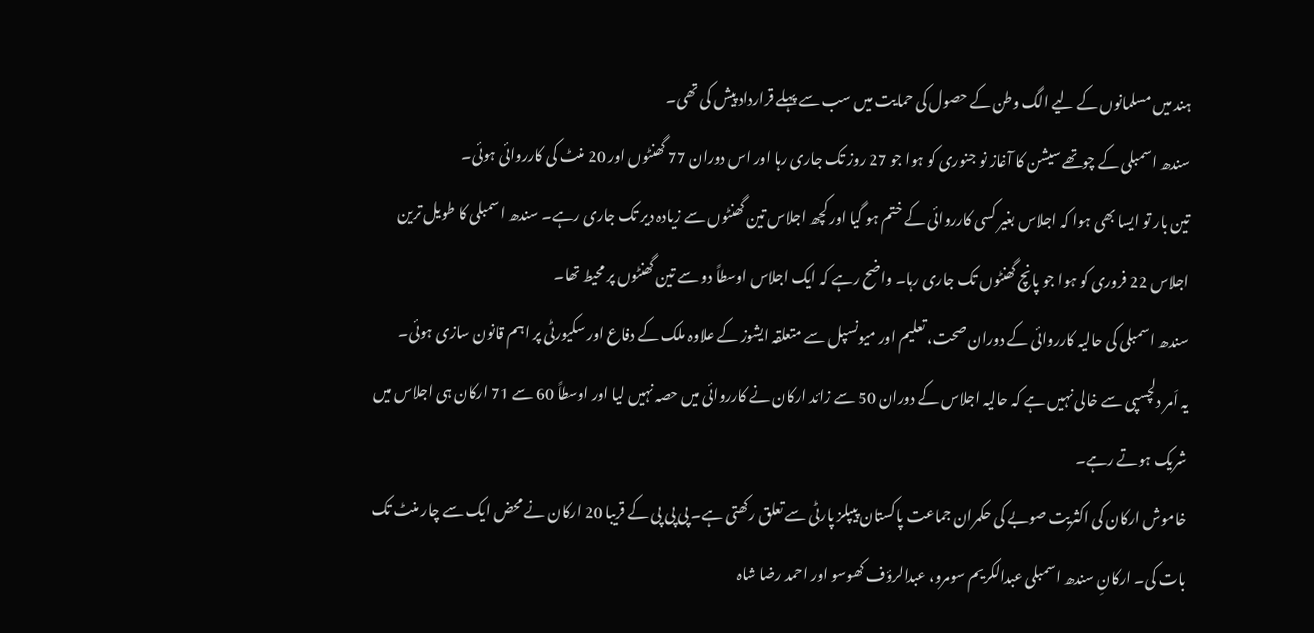ہند میں مسلمانوں کے لیے الگ وطن کے حصول کی حمایت میں سب سے پہلے قرارداد پیش کی تھی۔
سندھ اسمبلی کے چوتھے سیشن کا آغاز نو جنوری کو ہوا جو 27 روز تک جاری رہا اور اس دوران 77 گھنٹوں اور 20 منٹ کی کارروائی ہوئی۔
تین بار تو ایسا بھی ہوا کہ اجلاس بغیر کسی کارروائی کے ختم ہو گیا اور کچھ اجلاس تین گھنٹوں سے زیادہ دیر تک جاری رہے۔ سندھ اسمبلی کا طویل ترین اجلاس 22 فروری کو ہوا جو پانچ گھنٹوں تک جاری رہا۔ واضح رہے کہ ایک اجلاس اوسطاً دو سے تین گھنٹوں پر محیط تھا۔
سندھ اسمبلی کی حالیہ کارروائی کے دوران صحت، تعلیم اور میونسپل سے متعلقہ ایشوز کے علاوہ ملک کے دفاع اور سکیورٹی پر اہم قانون سازی ہوئی۔
یہ اَمر دلچسپی سے خالی نہیں ہے کہ حالیہ اجلاس کے دوران 50 سے زائد ارکان نے کارروائی میں حصہ نہیں لیا اور اوسطاً 60 سے 71 ارکان ہی اجلاس میں شریک ہوتے رہے۔
خاموش ارکان کی اکثریت صوبے کی حکمران جماعت پاکستان پیپلز پارٹی سے تعلق رکھتی ہے۔ پی پی پی کے قریبا 20 ارکان نے محض ایک سے چار منٹ تک بات کی۔ ارکانِ سندھ اسمبلی عبدالکریم سومرو، عبدالرؤف کھوسو اور احمد رضا شاہ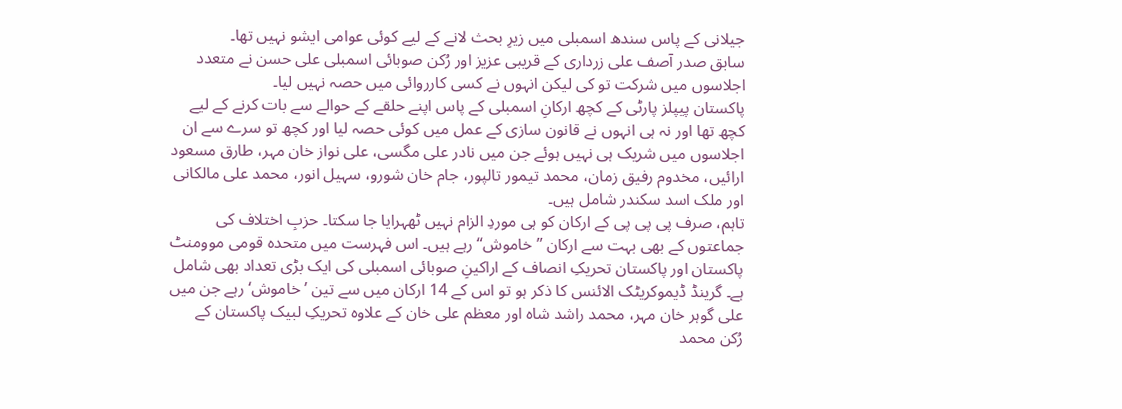جیلانی کے پاس سندھ اسمبلی میں زیرِ بحث لانے کے لیے کوئی عوامی ایشو نہیں تھا۔
سابق صدر آصف علی زرداری کے قریبی عزیز اور رُکن صوبائی اسمبلی علی حسن نے متعدد اجلاسوں میں شرکت تو کی لیکن انہوں نے کسی کارروائی میں حصہ نہیں لیا۔
پاکستان پیپلز پارٹی کے کچھ ارکانِ اسمبلی کے پاس اپنے حلقے کے حوالے سے بات کرنے کے لیے کچھ تھا اور نہ ہی انہوں نے قانون سازی کے عمل میں کوئی حصہ لیا اور کچھ تو سرے سے ان اجلاسوں میں شریک ہی نہیں ہوئے جن میں نادر علی مگسی، علی نواز خان مہر، طارق مسعود ارائیں، مخدوم رفیق زمان، محمد تیمور تالپور، جام خان شورو، سہیل انور، محمد علی مالکانی اور ملک اسد سکندر شامل ہیں۔
تاہم، صرف پی پی پی کے ارکان کو ہی موردِ الزام نہیں ٹھہرایا جا سکتا۔ حزبِ اختلاف کی جماعتوں کے بھی بہت سے ارکان ’’خاموش‘‘ رہے ہیں۔ اس فہرست میں متحدہ قومی موومنٹ پاکستان اور پاکستان تحریکِ انصاف کے اراکینِ صوبائی اسمبلی کی ایک بڑی تعداد بھی شامل ہے۔ گرینڈ ڈیموکریٹک الائنس کا ذکر ہو تو اس کے 14 ارکان میں سے تین ’خاموش‘ رہے جن میں علی گوہر خان مہر، محمد راشد شاہ اور معظم علی خان کے علاوہ تحریکِ لبیک پاکستان کے رُکن محمد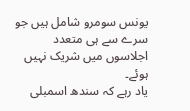یونس سومرو شامل ہیں جو سرے سے ہی متعدد اجلاسوں میں شریک نہیں ہوئے۔
یاد رہے کہ سندھ اسمبلی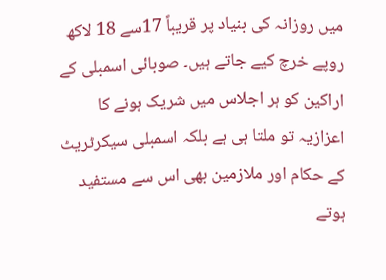میں روزانہ کی بنیاد پر قریباً 17سے 18 لاکھ روپے خرچ کیے جاتے ہیں۔ صوبائی اسمبلی کے اراکین کو ہر اجلاس میں شریک ہونے کا اعزازیہ تو ملتا ہی ہے بلکہ اسمبلی سیکرٹریٹ کے حکام اور ملازمین بھی اس سے مستفید ہوتے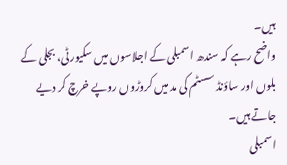ہیں۔
واضح رہے کہ سندھ اسمبلی کے اجلاسوں میں سکیورٹی، بجلی کے بلوں اور ساؤنڈ سسٹم کی مد میں کروڑوں روپے خرچ کر دیے جاتے ہیں۔
اسمبلی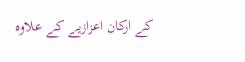کے ارکان اعزازیے کے علاوہ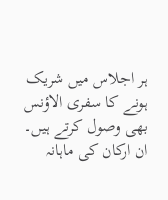ہر اجلاس میں شریک ہونے کا سفری الاؤنس بھی وصول کرتے ہیں۔ ان ارکان کی ماہانہ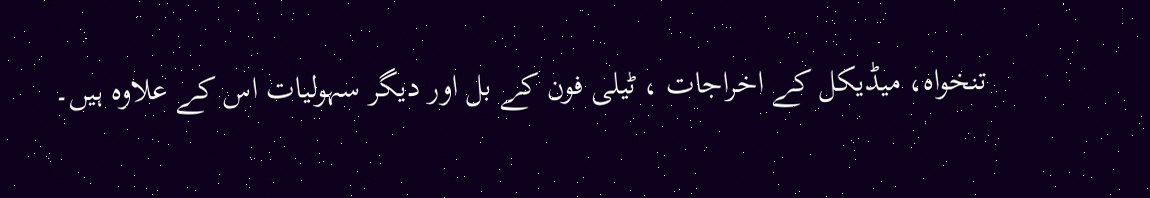تنخواہ، میڈیکل کے اخراجات ، ٹیلی فون کے بل اور دیگر سہولیات اس کے علاوہ ہیں۔